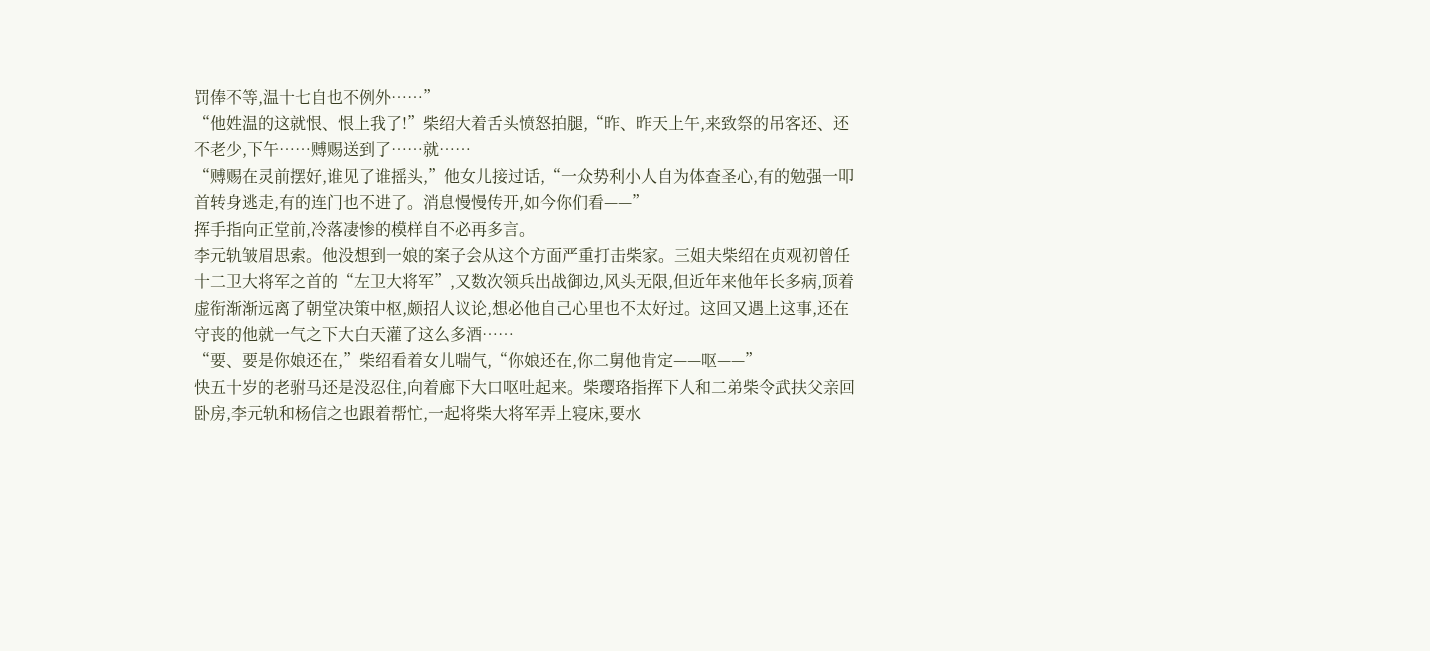罚俸不等,温十七自也不例外……”
“他姓温的这就恨、恨上我了!”柴绍大着舌头愤怒拍腿,“昨、昨天上午,来致祭的吊客还、还不老少,下午……赙赐送到了……就……
“赙赐在灵前摆好,谁见了谁摇头,”他女儿接过话,“一众势利小人自为体查圣心,有的勉强一叩首转身逃走,有的连门也不进了。消息慢慢传开,如今你们看——”
挥手指向正堂前,冷落凄惨的模样自不必再多言。
李元轨皱眉思索。他没想到一娘的案子会从这个方面严重打击柴家。三姐夫柴绍在贞观初曾任十二卫大将军之首的“左卫大将军”,又数次领兵出战御边,风头无限,但近年来他年长多病,顶着虚衔渐渐远离了朝堂决策中枢,颇招人议论,想必他自己心里也不太好过。这回又遇上这事,还在守丧的他就一气之下大白天灌了这么多酒……
“要、要是你娘还在,”柴绍看着女儿喘气,“你娘还在,你二舅他肯定——呕——”
快五十岁的老驸马还是没忍住,向着廊下大口呕吐起来。柴璎珞指挥下人和二弟柴令武扶父亲回卧房,李元轨和杨信之也跟着帮忙,一起将柴大将军弄上寝床,要水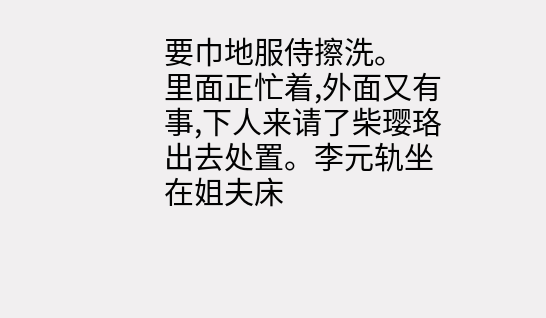要巾地服侍擦洗。
里面正忙着,外面又有事,下人来请了柴璎珞出去处置。李元轨坐在姐夫床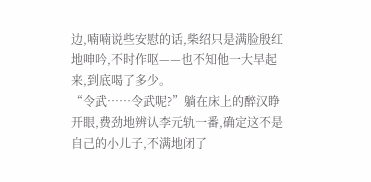边,喃喃说些安慰的话,柴绍只是满脸殷红地呻吟,不时作呕——也不知他一大早起来,到底喝了多少。
“令武……令武呢?”躺在床上的醉汉睁开眼,费劲地辨认李元轨一番,确定这不是自己的小儿子,不满地闭了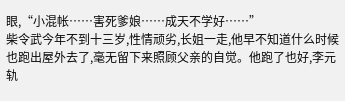眼,“小混帐……害死爹娘……成天不学好……”
柴令武今年不到十三岁,性情顽劣,长姐一走,他早不知道什么时候也跑出屋外去了,毫无留下来照顾父亲的自觉。他跑了也好,李元轨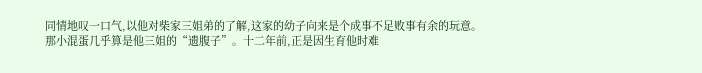同情地叹一口气,以他对柴家三姐弟的了解,这家的幼子向来是个成事不足败事有余的玩意。
那小混蛋几乎算是他三姐的“遗腹子”。十二年前,正是因生育他时难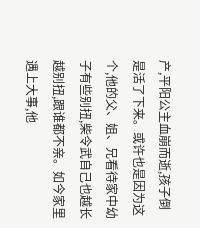产,平阳公主血崩而逝,孩子倒是活了下来。或许也是因为这个,他的父、姐、兄看待家中幼子有些别扭,柴令武自己也越长越别扭,跟谁都不亲。如今家里遇上大事,他